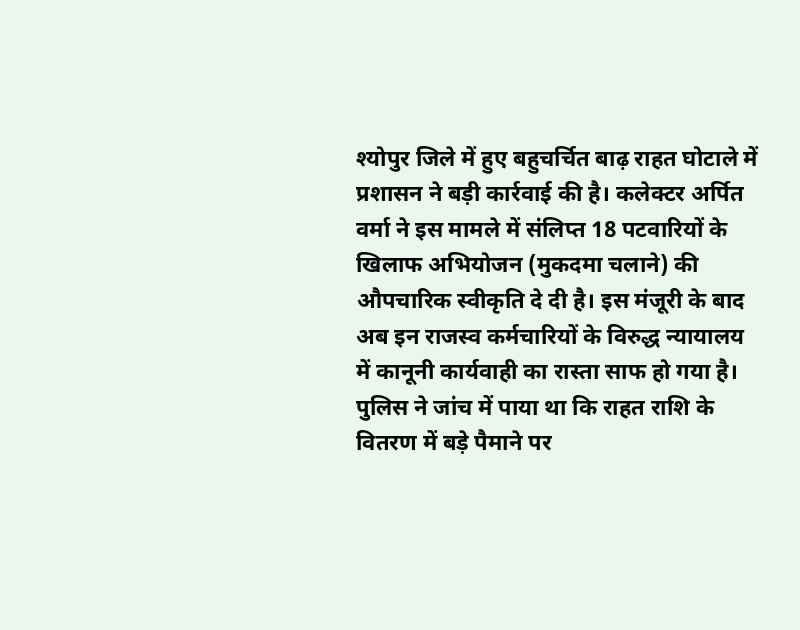श्योपुर जिले में हुए बहुचर्चित बाढ़ राहत घोटाले में प्रशासन ने बड़ी कार्रवाई की है। कलेक्टर अर्पित वर्मा ने इस मामले में संलिप्त 18 पटवारियों के खिलाफ अभियोजन (मुकदमा चलाने) की औपचारिक स्वीकृति दे दी है। इस मंजूरी के बाद अब इन राजस्व कर्मचारियों के विरुद्ध न्यायालय में कानूनी कार्यवाही का रास्ता साफ हो गया है। पुलिस ने जांच में पाया था कि राहत राशि के वितरण में बड़े पैमाने पर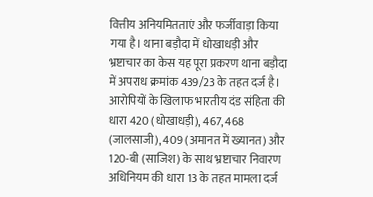वित्तीय अनियमितताएं और फर्जीवाड़ा किया गया है। थाना बड़ौदा में धोखाधड़ी और भ्रष्टाचार का केस यह पूरा प्रकरण थाना बड़ौदा में अपराध क्रमांक 439/23 के तहत दर्ज है। आरोपियों के खिलाफ भारतीय दंड संहिता की धारा 420 (धोखाधड़ी), 467, 468 (जालसाजी), 409 (अमानत में ख्यानत) और 120-बी (साजिश) के साथ भ्रष्टाचार निवारण अधिनियम की धारा 13 के तहत मामला दर्ज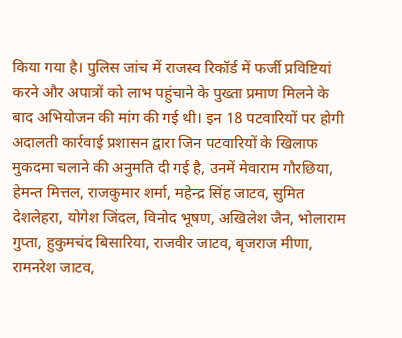किया गया है। पुलिस जांच में राजस्व रिकॉर्ड में फर्जी प्रविष्टियां करने और अपात्रों को लाभ पहुंचाने के पुख्ता प्रमाण मिलने के बाद अभियोजन की मांग की गई थी। इन 18 पटवारियों पर होगी अदालती कार्रवाई प्रशासन द्वारा जिन पटवारियों के खिलाफ मुकदमा चलाने की अनुमति दी गई है, उनमें मेवाराम गौरछिया, हेमन्त मित्तल, राजकुमार शर्मा, महेन्द्र सिंह जाटव, सुमित देशलेहरा, योगेश जिंदल, विनोद भूषण, अखिलेश जैन, भोलाराम गुप्ता, हुकुमचंद बिसारिया, राजवीर जाटव, बृजराज मीणा, रामनरेश जाटव,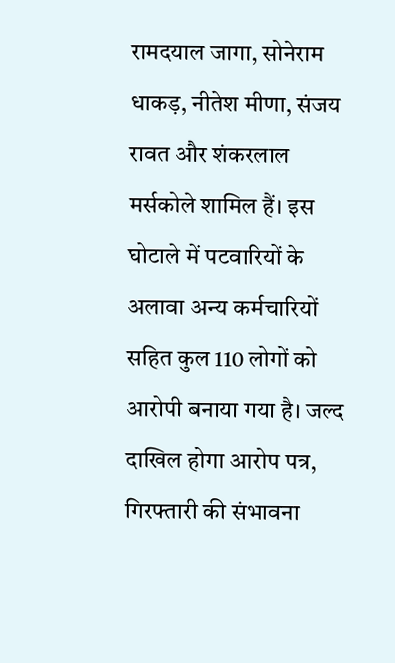रामदयाल जागा, सोनेराम धाकड़, नीतेश मीणा, संजय रावत और शंकरलाल मर्सकोले शामिल हैं। इस घोटाले में पटवारियों के अलावा अन्य कर्मचारियों सहित कुल 110 लोगों को आरोपी बनाया गया है। जल्द दाखिल होगा आरोप पत्र, गिरफ्तारी की संभावना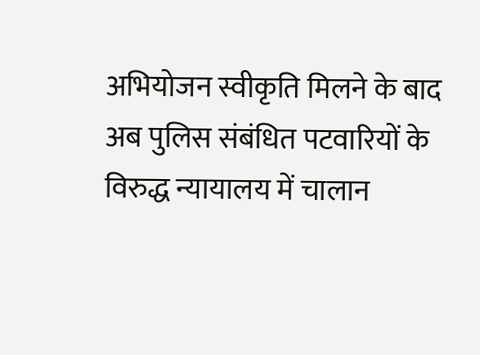अभियोजन स्वीकृति मिलने के बाद अब पुलिस संबंधित पटवारियों के विरुद्ध न्यायालय में चालान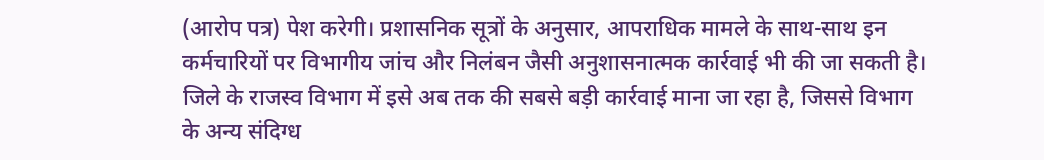(आरोप पत्र) पेश करेगी। प्रशासनिक सूत्रों के अनुसार, आपराधिक मामले के साथ-साथ इन कर्मचारियों पर विभागीय जांच और निलंबन जैसी अनुशासनात्मक कार्रवाई भी की जा सकती है। जिले के राजस्व विभाग में इसे अब तक की सबसे बड़ी कार्रवाई माना जा रहा है, जिससे विभाग के अन्य संदिग्ध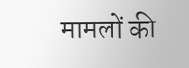मामलों की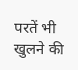परतें भी खुलने की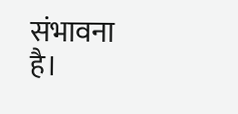संभावना है।